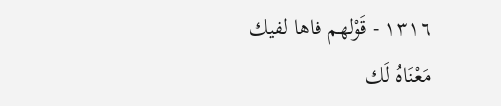١٣١٦ - قَوْلهم فاها لفيك
مَعْنَاهُ لَك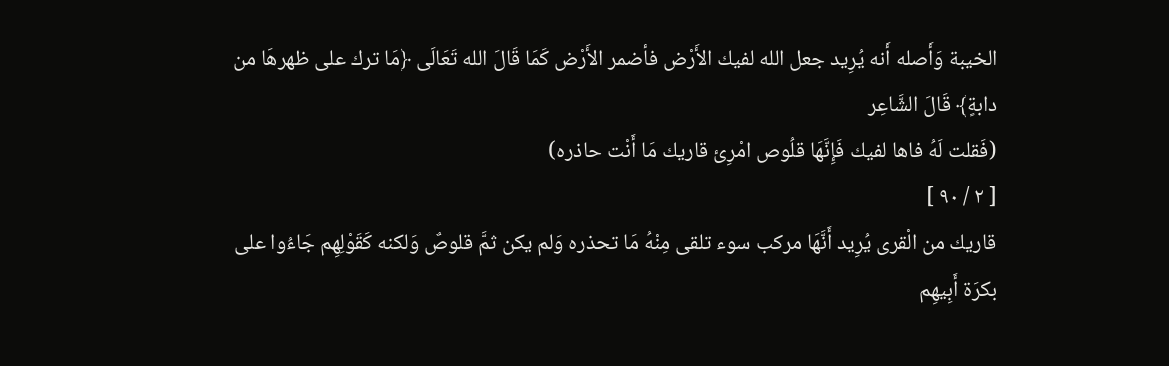الخيبة وَأَصله أَنه يُرِيد جعل الله لفيك الأَرْض فأضمر الأَرْض كَمَا قَالَ الله تَعَالَى ﴿مَا ترك على ظهرهَا من دابةٍ﴾ قَالَ الشَّاعِر
(فَقلت لَهُ فاها لفيك فَإِنَّهَا قلُوص امْرِئ قاريك مَا أَنْت حاذره)
[ ٢ / ٩٠ ]
قاريك من الْقرى يُرِيد أَنَّهَا مركب سوء تلقى مِنْهُ مَا تحذره وَلم يكن ثمَّ قلوصٌ وَلكنه كَقَوْلِهِم جَاءُوا على بكرَة أَبِيهِم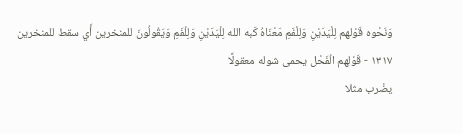وَنَحْوه قَوْلهم لِلْيَدَيْنِ وَلِلْفَمِ مَعْنَاهُ كَبه الله لِلْيَدَيْنِ وَلِلْفَمِ وَيَقُولُونَ للمنخرين أَي سقط للمنخرين
١٣١٧ - قَوْلهم الْفَحْل يحمى شوله معقولًا
يضْرب مثلا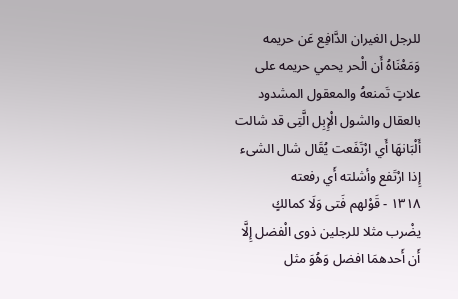للرجل الغيران الدَّافِع عَن حريمه وَمَعْنَاهُ أَن الْحر يحمي حريمه على علاتٍ تَمنعهُ والمعقول المشدود بالعقال والشول الْإِبِل الَّتِى قد شالت أَلْبَانهَا أَي ارْتَفَعت يُقَال شال الشىء إِذا ارْتَفع وأشلته أَي رفعته
١٣١٨ - قَوْلهم فَتى وَلَا كمالكٍ
يضْرب مثلا للرجلين ذوى الْفضل إِلَّا أَن أَحدهمَا افضل وَهُوَ مثل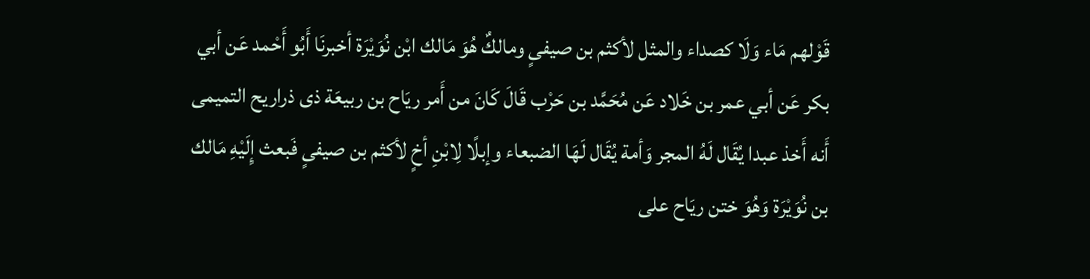قَوْلهم مَاء وَلَا كصداء والمثل لأكثم بن صيفىٍ ومالكٌ هُوَ مَالك ابْن نُوَيْرَة أخبرنَا أَبُو أَحْمد عَن أبي بكر عَن أبي عمر بن خَلاد عَن مُحَمَّد بن حَرْب قَالَ كَانَ من أَمر ريَاح بن ربيعَة ذى ذراريح التميمى أَنه أَخذ عبدا يُقَال لَهُ المجر وَأمة يُقَال لَهَا الضبعاء وإبلًا لِابْنِ أخٍ لأكثم بن صيفىٍ فَبعث إِلَيْهِ مَالك بن نُوَيْرَة وَهُوَ ختن ريَاح على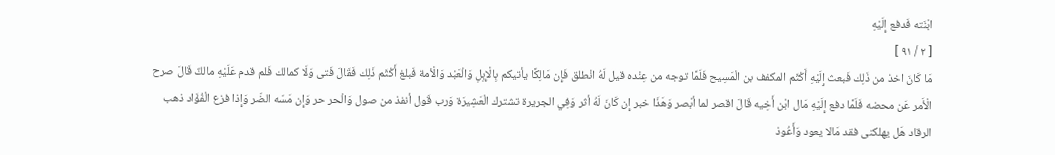ابْنَته فَدفع إِلَيْهِ
[ ٢ / ٩١ ]
مَا كَانَ اخذ من ذَلِك فَبعث إِلَيْهِ أَكْثَم المكفف بن الْمَسِيح فَلَمَّا توجه من عِنْده قيل لَهُ انْطلق فَإِن مَالِكًا يأتيكم بِالْإِبِلِ وَالْعَبْد وَالْأمة فَبلغ أَكْثَم ذَلِك فَقَالَ فَتى وَلَا كمالك فَلم قدم عَلَيْهِ مالكٌ قَالَ صرح الْأَمر عَن محضه فَلَمَّا دفع إِلَيْهِ مَال ابْن أَخِيه قَالَ اقصر لما أبْصر وَهَذَا خبر إِن كَانَ لَهُ أثر وَفِي الجريرة تشترك الْعَشِيرَة وَرب قَول أنفذ من صول وَالْحر حر وَإِن مَسّه الضّر وَإِذا فزع الْفُؤَاد ذهب الرقاد هَل يهلكنى فقد مَالا يعود وَأَعُوذ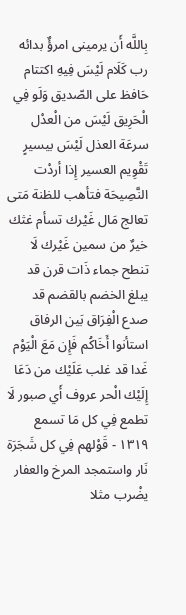بِاللَّه أَن يرمينى امرؤٌ بدائه رب كَلَام لَيْسَ فِيهِ اكتتام حَافظ على الصّديق وَلَو فِي الْحَرِيق لَيْسَ من الْعدْل سرعَة العذل لَيْسَ بيسيرٍ تَقْوِيم العسير إِذا أردْت النَّصِيحَة فتأهب للظنة مَتى تعالج مَال غَيْرك تسأم غثك خيرٌ من سمين غَيْرك لَا تنطح جماء ذَات قرن قد يبلغ الخضم بالقضم قد صدع الْفِرَاق بَين الرفاق استأنوا أَخَاكُم فَإِن مَعَ الْيَوْم غَدا قد غلب عَلَيْك من دَعَا إِلَيْك الْحر عروف أَي صبور لَا تطمع فِي كل مَا تسمع
١٣١٩ - قَوْلهم فِي كل شَجَرَة نَار واستمجد المرخ والعفار
يضْرب مثلا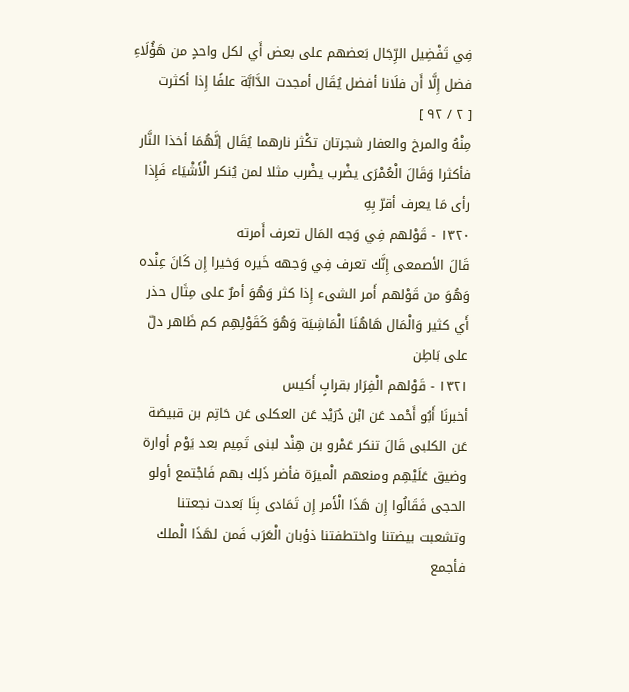فِي تَفْضِيل الرِّجَال بَعضهم على بعض أَي لكل واحدٍ من هَؤُلَاءِ فضل إِلَّا أَن فلَانا أفضل يُقَال أمجدت الدَّابَّة علفًا إِذا أكثرت
[ ٢ / ٩٢ ]
مِنْهُ والمرخ والعفار شجرتان تكْثر نارهما يُقَال إنَّهُمَا أخذا النَّار فأكثرا وَقَالَ الْعُمْرَى يضْرب يضْرب مثلا لمن يُنكر الْأَشْيَاء فَإِذا رأى مَا يعرف أقرّ بِهِ
١٣٢٠ - قَوْلهم فِي وَجه المَال تعرف أَمرته
قَالَ الأصمعى إِنَّك تعرف فِي وَجهه خَيره وَخيرا إِن كَانَ عِنْده وَهُوَ من قَوْلهم أَمر الشىء إِذا كثر وَهُوَ أمرٌ على مِثَال حذر أَي كثير وَالْمَال هَاهُنَا الْمَاشِيَة وَهُوَ كَقَوْلِهِم كم ظَاهر دلّ على بَاطِن
١٣٢١ - قَوْلهم الْفِرَار بقرابٍ أَكيس
أخبرنَا أَبُو أَحْمد عَن ابْن دُرَيْد عَن العكلى عَن حَاتِم بن قبيصَة عَن الكلبى قَالَ تنكر عَمْرو بن هِنْد لبنى تَمِيم بعد يَوْم أوارة وضيق عَلَيْهِم ومنعهم الْميرَة فأضر ذَلِك بهم فَاجْتمع أولو الحجى فَقَالُوا إِن هَذَا الْأَمر إِن تَمَادى بِنَا بَعدت نجعتنا وتشعبت بيضتنا واختطفتنا ذؤبان الْعَرَب فَمن لهَذَا الْملك فأجمع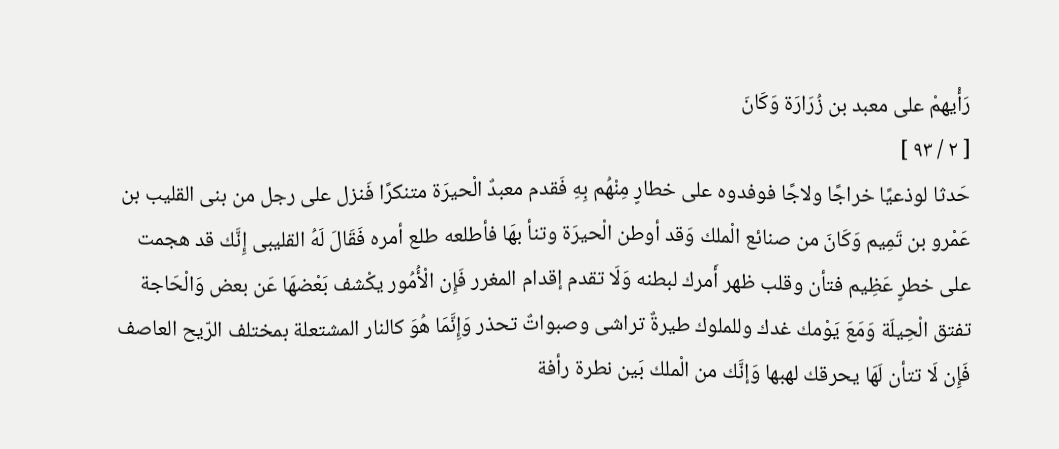رَأْيهمْ على معبد بن زُرَارَة وَكَانَ
[ ٢ / ٩٣ ]
حَدثا لوذعيًا خراجًا ولاجًا فوفدوه على خطارٍ مِنْهُم بِهِ فَقدم معبدٌ الْحيرَة متنكرًا فَنزل على رجل من بنى القليب بن عَمْرو بن تَمِيم وَكَانَ من صنائع الْملك وَقد أوطن الْحيرَة وتنأ بهَا فأطلعه طلع أمره فَقَالَ لَهُ القليبى إِنَّك قد هجمت على خطرٍ عَظِيم فتأن وقلب ظهر أَمرك لبطنه وَلَا تقدم إقدام المغرر فَإِن الْأُمُور يكْشف بَعْضهَا عَن بعض وَالْحَاجة تفتق الْحِيلَة وَمَعَ يَوْمك غدك وللملوك طيرةٌ تراشى وصبواتٌ تحذر وَإِنَّمَا هُوَ كالنار المشتعلة بمختلف الرّيح العاصف فَإِن لَا تتأن لَهَا يحرقك لهبها وَإنَّك من الْملك بَين نطرة رأفة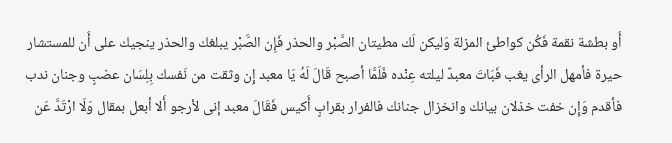أَو بطشة نقمة فَكُن كواطئ المزلة وَليكن لَك مطيتان الصَّبْر والحذر فَإِن الصَّبْر يبلغك والحذر ينجيك على أَن للمستشار حيرة فأمهل الرأى يغب فَبَاتَ معبدٌ ليلته عِنْده فَلَمَّا أصبح قَالَ لَهُ يَا معبد إِن وثقت من نَفسك بِلِسَان عضبٍ وجنان ندب فأقدم وَإِن خفت خذلان بيانك وانخزال جنانك فالفرار بقرابٍ أَكيس فَقَالَ معبد إنى لأرجو أَلا أبعل بمقال وَلَا ارْتَدَّ عَن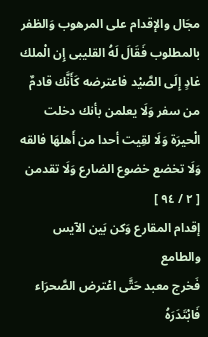مجَال والإقدام على المرهوب وَالظفر بالمطلوب فَقَالَ لَهُ القليبى إِن الْملك غادٍ إِلَى الصَّيْد فاعترضه كَأَنَّك قادمٌ من سفر وَلَا يعلمن بأنك دخلت الْحيرَة وَلَا لقِيت أحدا من أَهلهَا فالقه وَلَا تخضع خضوع الضارع وَلَا تقدمن
[ ٢ / ٩٤ ]
إقدام المقارع وَكن بَين الآيس والطامع
فَخرج معبد حَتَّى اعْترض الصَّحرَاء فَابْتَدَرَهُ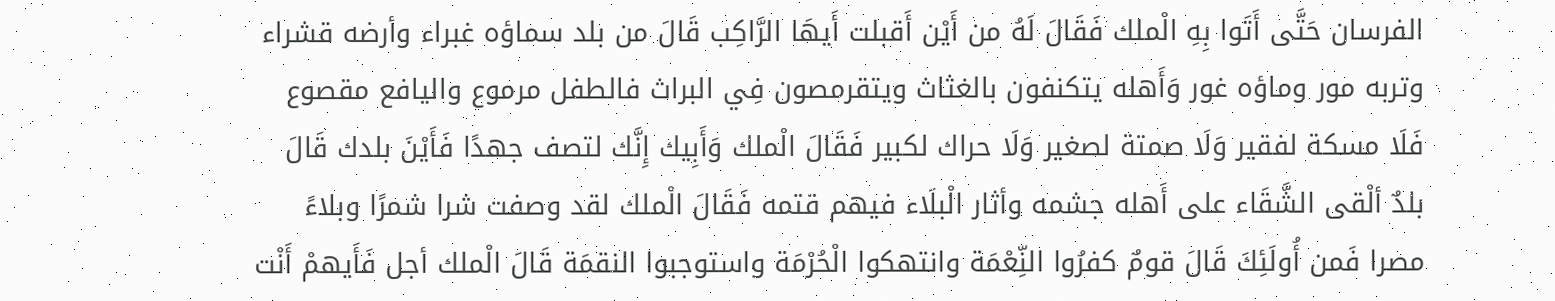الفرسان حَتَّى أَتَوا بِهِ الْملك فَقَالَ لَهُ من أَيْن أَقبلت أَيهَا الرَّاكِب قَالَ من بلد سماؤه غبراء وأرضه قشراء وتربه مور وماؤه غور وَأَهله يتكنفون بالغثاث ويتقرمصون فِي البراث فالطفل مرموع واليافع مقصوع فَلَا مسكة لفقير وَلَا صمتة لصغير وَلَا حراك لكبير فَقَالَ الْملك وَأَبِيك إِنَّك لتصف جهدًا فَأَيْنَ بلدك قَالَ بلدٌ ألْقى الشَّقَاء على أَهله جشمه وأثار الْبلَاء فيهم قتمه فَقَالَ الْملك لقد وصفت شرا شمرًا وبلاءً مصرا فَمن أُولَئِكَ قَالَ قومٌ كفرُوا النِّعْمَة وانتهكوا الْحُرْمَة واستوجبوا النقمَة قَالَ الْملك أجل فَأَيهمْ أَنْت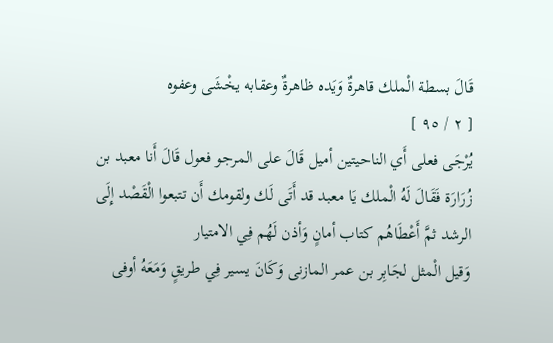قَالَ بسطة الْملك قاهرةٌ وَيَده ظاهرةٌ وعقابه يخْشَى وعفوه
[ ٢ / ٩٥ ]
يُرْجَى فعلى أَي الناحيتين أميل قَالَ على المرجو فعول قَالَ أَنا معبد بن زُرَارَة فَقَالَ لَهُ الْملك يَا معبد قد أَتَى لَك ولقومك أَن تتبعوا الْقَصْد إِلَى الرشد ثمَّ أَعْطَاهُم كتاب أمانٍ وَأذن لَهُم فِي الامتيار
وَقيل الْمثل لجَابِر بن عمر المازنى وَكَانَ يسير فِي طريقٍ وَمَعَهُ أوفى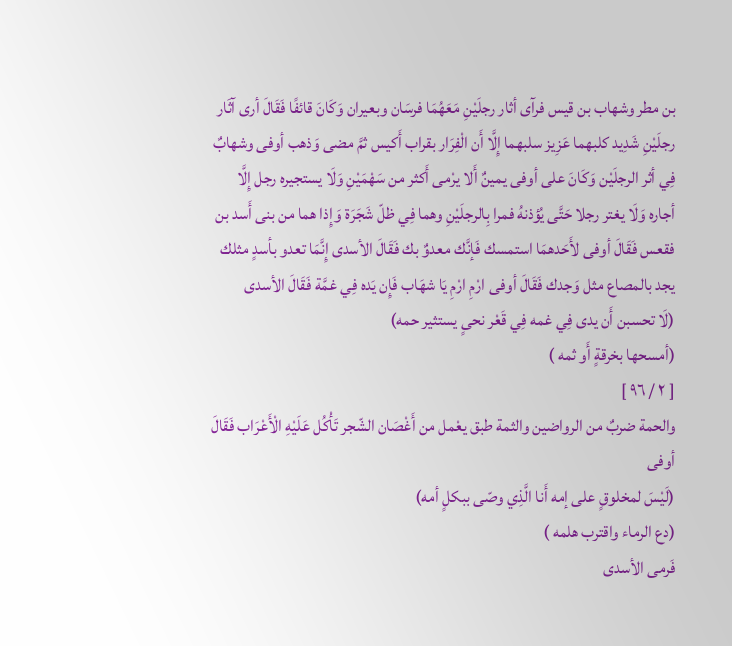بن مطر وشهاب بن قيس فرآى أثار رجلَيْنِ مَعَهُمَا فرسَان وبعيران وَكَانَ قائفًا فَقَالَ أرى آثَار رجلَيْنِ شَدِيد كلبهما عَزِيز سلبهما إِلَّا أَن الْفِرَار بقراب أَكيس ثمَّ مضى وَذهب أوفى وشهابٌ فِي أثر الرجلَيْن وَكَانَ على أوفى يمينٌ أَلا يرْمى أَكثر من سَهْمَيْنِ وَلَا يستجيره رجل إِلَّا أجاره وَلَا يغتر رجلا حَتَّى يُؤذنهُ فمرا بِالرجلَيْنِ وهما فِي ظلّ شَجَرَة وَإِذا هما من بنى أَسد بن فقعس فَقَالَ أوفى لأَحَدهمَا استمسك فَإنَّك معدوٌ بك فَقَالَ الأسدى إِنَّمَا تعدو بأسدٍ مثلك يجد بالمصاع مثل وَجدك فَقَالَ أوفى ارْمِ ارْمِ يَا شهَاب فَإِن يَده فِي غمَّة فَقَالَ الأسدى
(لَا تحسبن أَن يدى فِي غمه فِي قَعْر نحىٍ يستثير حمه)
(أمسحها بخرقةٍ أَو ثمه )
[ ٢ / ٩٦ ]
والحمة ضربٌ من الرواضين والثمة طبق يعْمل من أَغْصَان الشّجر تَأْكُل عَلَيْهِ الْأَعْرَاب فَقَالَ أوفى
(لَيْسَ لمخلوقٍ على إمه أَنا الَّذِي وصّى ببكلٍ أمه)
(دع الرماء واقترب هلمه )
فَرمى الأسدى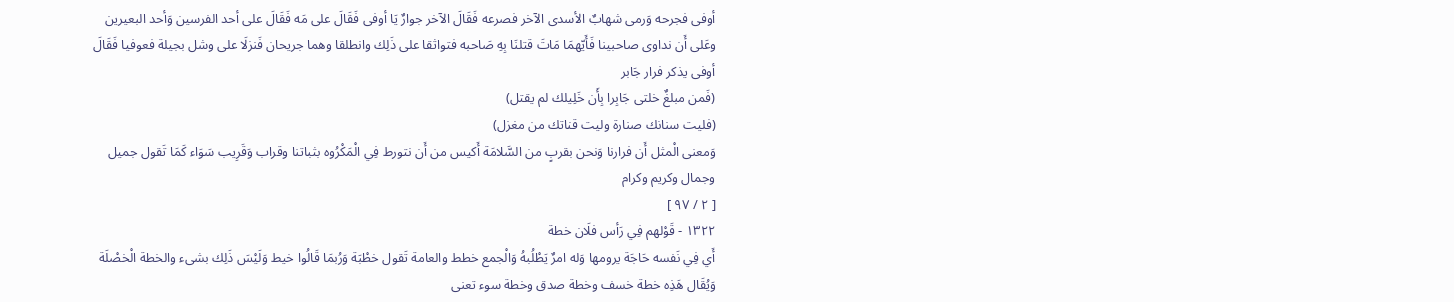أوفى فجرحه وَرمى شهابٌ الأسدى الآخر فصرعه فَقَالَ الآخر جوارٌ يَا أوفى فَقَالَ على مَه فَقَالَ على أحد الفرسين وَأحد البعيرين وعَلى أَن نداوى صاحبينا فَأَيّهمَا مَاتَ قتلنَا بِهِ صَاحبه فتواثقا على ذَلِك وانطلقا وهما جريحان فَنزلَا على وشل بجيلة فعوفيا فَقَالَ أوفى يذكر فرار جَابر
(فَمن مبلغٌ خلتى جَابِرا بِأَن خَلِيلك لم يقتل)
(فليت سنانك صنارة وليت قناتك من مغزل)
وَمعنى الْمثل أَن فرارنا وَنحن بقربٍ من السَّلامَة أَكيس من أَن نتورط فِي الْمَكْرُوه بثباتنا وقراب وَقَرِيب سَوَاء كَمَا تَقول جميل وجمال وكريم وكرام
[ ٢ / ٩٧ ]
١٣٢٢ - قَوْلهم فِي رَأس فلَان خطة
أَي فِي نَفسه حَاجَة يرومها وَله امرٌ يَطْلُبهُ وَالْجمع خطط والعامة تَقول خطْبَة وَرُبمَا قَالُوا خيط وَلَيْسَ ذَلِك بشىء والخطة الْخصْلَة وَيُقَال هَذِه خطة خسف وخطة صدق وخطة سوء تعنى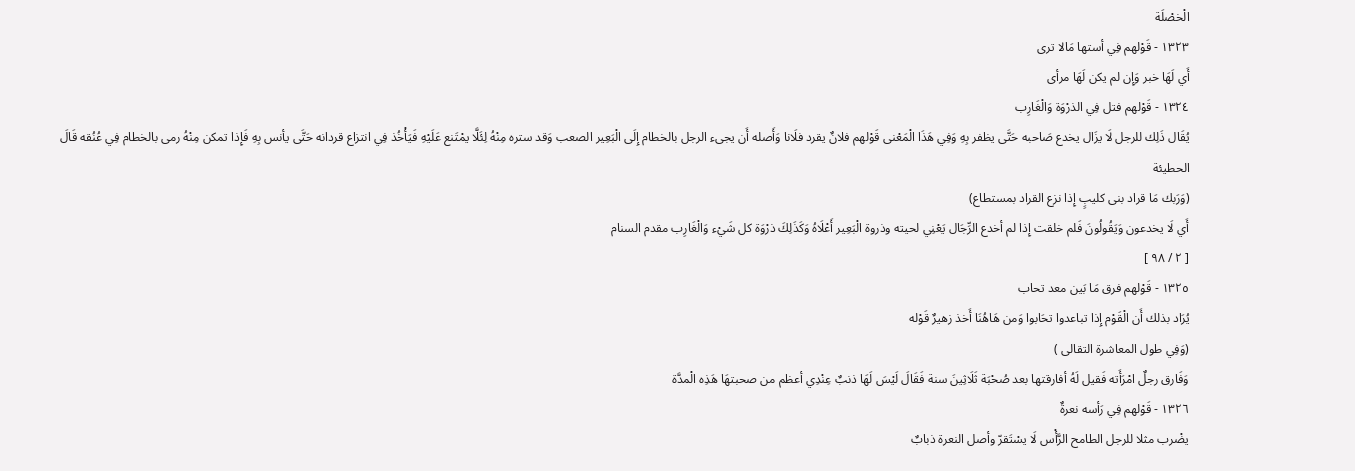الْخصْلَة
١٣٢٣ - قَوْلهم فِي أستها مَالا ترى
أَي لَهَا خبر وَإِن لم يكن لَهَا مرأى
١٣٢٤ - قَوْلهم فتل فِي الذرْوَة وَالْغَارِب
يُقَال ذَلِك للرجل لَا يزَال يخدع صَاحبه حَتَّى يظفر بِهِ وَفِي هَذَا الْمَعْنى قَوْلهم فلانٌ يقرد فلَانا وَأَصله أَن يجىء الرجل بالخطام إِلَى الْبَعِير الصعب وَقد ستره مِنْهُ لِئَلَّا يمْتَنع عَلَيْهِ فَيَأْخُذ فِي انتزاع قردانه حَتَّى يأنس بِهِ فَإِذا تمكن مِنْهُ رمى بالخطام فِي عُنُقه قَالَ الحطيئة
(وَرَبك مَا قراد بنى كليبٍ إِذا نزع القراد بمستطاع)
أَي لَا يخدعون وَيَقُولُونَ فَلم خلقت إِذا لم أخدع الرِّجَال يَعْنِي لحيته وذروة الْبَعِير أَعْلَاهُ وَكَذَلِكَ ذرْوَة كل شَيْء وَالْغَارِب مقدم السنام
[ ٢ / ٩٨ ]
١٣٢٥ - قَوْلهم فرق مَا بَين معد تحاب
يُرَاد بذلك أَن الْقَوْم إِذا تباعدوا تحَابوا وَمن هَاهُنَا أَخذ زهيرٌ قَوْله
(وَفِي طول المعاشرة التقالى )
وَفَارق رجلٌ امْرَأَته فَقيل لَهُ أفارقتها بعد صُحْبَة ثَلَاثِينَ سنة فَقَالَ لَيْسَ لَهَا ذنبٌ عِنْدِي أعظم من صحبتهَا هَذِه الْمدَّة
١٣٢٦ - قَوْلهم فِي رَأسه نعرةٌ
يضْرب مثلا للرجل الطامح الرَّأْس لَا يسْتَقرّ وأصل النعرة ذبابٌ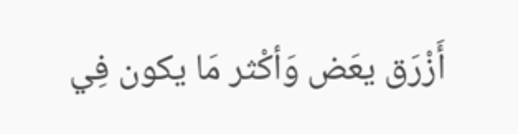أَزْرَق يعَض وَأكْثر مَا يكون فِي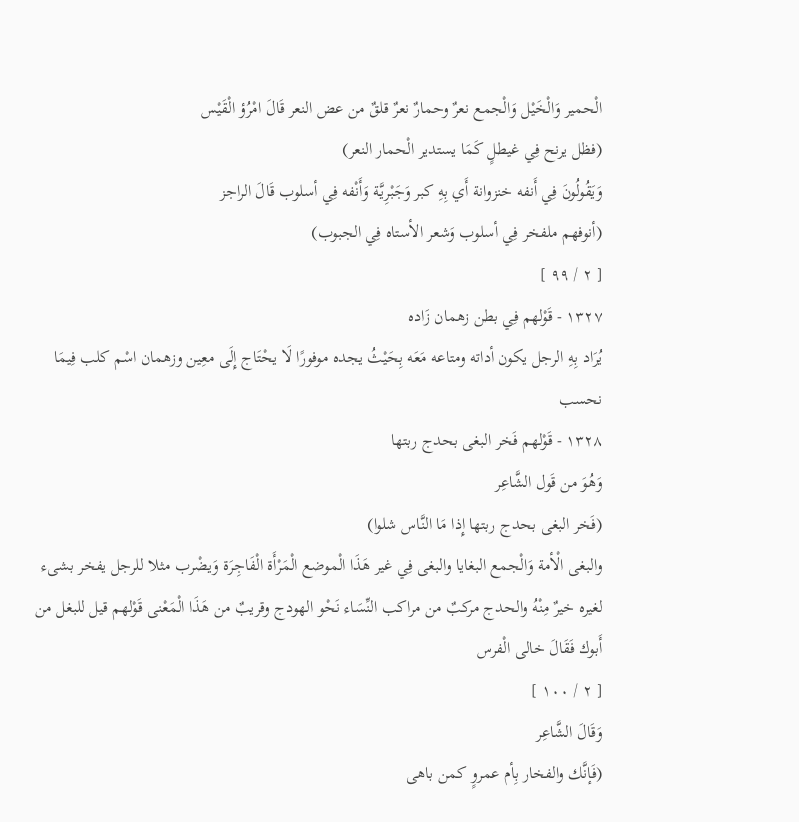الْحمير وَالْخَيْل وَالْجمع نعرٌ وحمارٌ نعرٌ قلقٌ من عض النعر قَالَ امْرُؤ الْقَيْس
(فظل يرنح فِي غيطلٍ كَمَا يستدير الْحمار النعر)
وَيَقُولُونَ فِي أَنفه خنزوانة أَي بِهِ كبر وَجَبْرِيَّة وَأَنْفه فِي أسلوب قَالَ الراجز
(أنوفهم ملفخر فِي أسلوب وَشعر الأستاه فِي الجبوب)
[ ٢ / ٩٩ ]
١٣٢٧ - قَوْلهم فِي بطن زهمان زَاده
يُرَاد بِهِ الرجل يكون أداته ومتاعه مَعَه بِحَيْثُ يجده موفورًا لَا يحْتَاج إِلَى معِين وزهمان اسْم كلب فِيمَا نحسب
١٣٢٨ - قَوْلهم فَخر البغى بحدج ربتها
وَهُوَ من قَول الشَّاعِر
(فَخر البغى بحدج ربتها إِذا مَا النَّاس شلوا)
والبغى الْأمة وَالْجمع البغايا والبغى فِي غير هَذَا الْموضع الْمَرْأَة الْفَاجِرَة وَيضْرب مثلا للرجل يفخر بشىء لغيره خيرٌ مِنْهُ والحدج مركبٌ من مراكب النِّسَاء نَحْو الهودج وقريبٌ من هَذَا الْمَعْنى قَوْلهم قيل للبغل من أَبوك فَقَالَ خالى الْفرس
[ ٢ / ١٠٠ ]
وَقَالَ الشَّاعِر
(فَإنَّك والفخار بِأم عمروٍ كمن باهى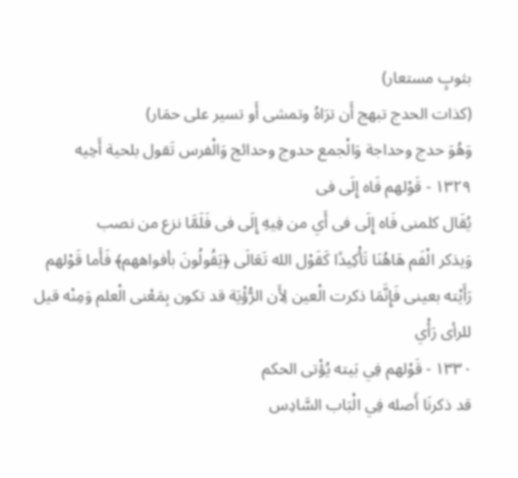بثوبٍ مستعار)
(كذات الحدج تبهج أَن ترَاهُ وتمشى أَو تسير على حمَار)
وَهُوَ حدج وحداجة وَالْجمع حدوج وحدائج وَالْفرس تَقول بلحية أَخِيه
١٣٢٩ - قَوْلهم فَاه إِلَى فى
يُقَال كلمنى فَاه إِلَى فى أَي من فِيهِ إِلَى فى فَلَمَّا نزع من نصب
وَيذكر الْفَم هَاهُنَا تَأْكِيدًا كَقَوْل الله تَعَالَى ﴿يَقُولُونَ بأفواههم﴾ فَأَما قَوْلهم رَأَيْته بعينى فَإِنَّمَا ذكرت الْعين لِأَن الرُّؤْيَة قد تكون بِمَعْنى الْعلم وَمِنْه قيل للرأى رَأْي
١٣٣٠ - قَوْلهم فِي بَيته يُؤْتى الحكم
قد ذكرنَا أَصله فِي الْبَاب السَّادِس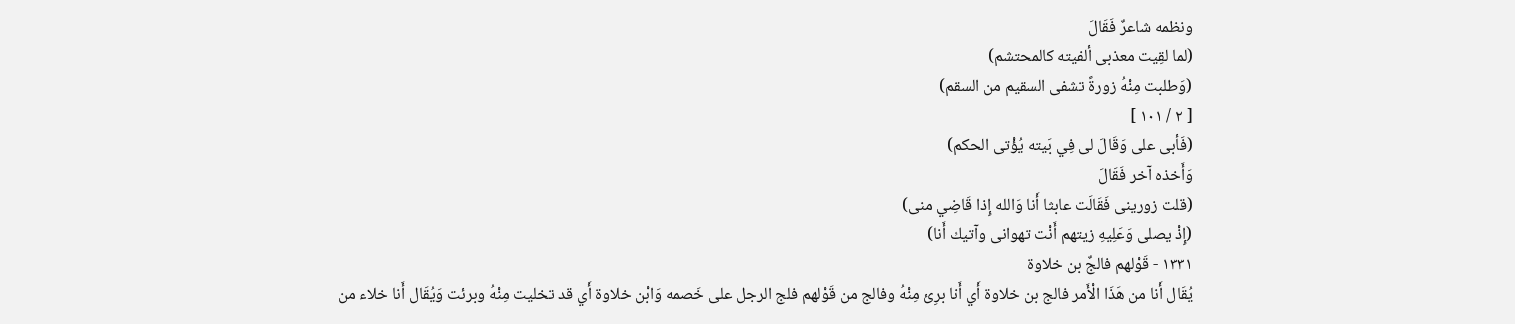ونظمه شاعرٌ فَقَالَ
(لما لقِيت معذبى ألفيته كالمحتشم)
(وَطلبت مِنْهُ زورةً تشفى السقيم من السقم)
[ ٢ / ١٠١ ]
(فَأبى على وَقَالَ لى فِي بَيته يُؤْتى الحكم)
وَأَخذه آخر فَقَالَ
(قلت زورينى فَقَالَت عابثا أَنا وَالله إِذا قَاضِي منى)
(إِذْ يصلى وَعَلِيهِ زيتهم أَنْت تهوانى وآتيك أَنا)
١٣٣١ - قَوْلهم فالجٌ بن خلاوة
يُقَال أَنا من هَذَا الْأَمر فالج بن خلاوة أَي أَنا برِئ مِنْهُ وفالج من قَوْلهم فلج الرجل على خَصمه وَابْن خلاوة أَي قد تخليت مِنْهُ وبرئت وَيُقَال أَنا خلاء من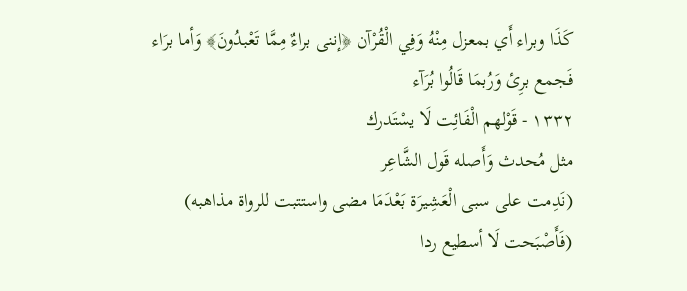كَذَا وبراء أَي بمعزل مِنْهُ وَفِي الْقُرْآن ﴿إننى براءٌ مِمَّا تَعْبدُونَ﴾ وَأما برَاء فَجمع برِئ وَرُبمَا قَالُوا بُرَآء
١٣٣٢ - قَوْلهم الْفَائِت لَا يسْتَدرك
مثل مُحدث وَأَصله قَول الشَّاعِر
(نَدِمت على سبى الْعَشِيرَة بَعْدَمَا مضى واستتبت للرواة مذاهبه)
(فَأَصْبَحت لَا أسطيع ردا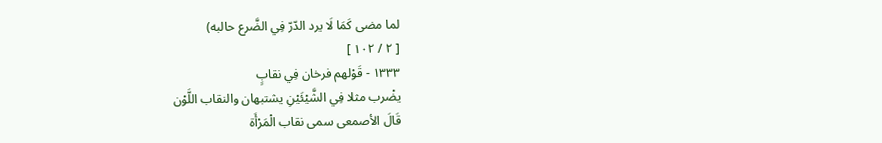لما مضى كَمَا لَا يرد الدّرّ فِي الضَّرع حالبه)
[ ٢ / ١٠٢ ]
١٣٣٣ - قَوْلهم فرخان فِي نقابٍ
يضْرب مثلا فِي الشَّيْئَيْنِ يشتبهان والنقاب اللَّوْن
قَالَ الأصمعى سمى نقاب الْمَرْأَة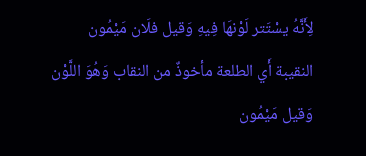لِأَنَّهُ يسْتَتر لَوْنهَا فِيهِ وَقيل فلَان مَيْمُون النقيبة أَي الطلعة مأخوذٌ من النقاب وَهُوَ اللَّوْن وَقيل مَيْمُون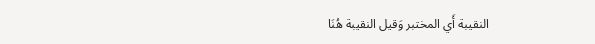النقيبة أَي المختبر وَقيل النقيبة هُنَا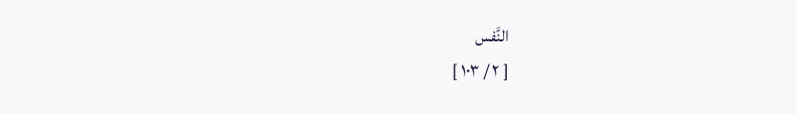النَّفس
[ ٢ / ١٠٣ ]